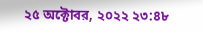২৫ অক্টোবর, ২০২২ ২৩:৪৮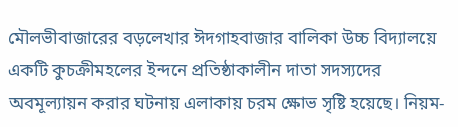মৌলভীবাজারের বড়লেখার ঈদগাহবাজার বালিকা উচ্চ বিদ্যালয়ে একটি কুচক্রীমহলের ইন্দনে প্রতিষ্ঠাকালীন দাতা সদস্যদের অবমূল্যায়ন করার ঘটনায় এলাকায় চরম ক্ষোভ সৃষ্টি হয়েছে। নিয়ম-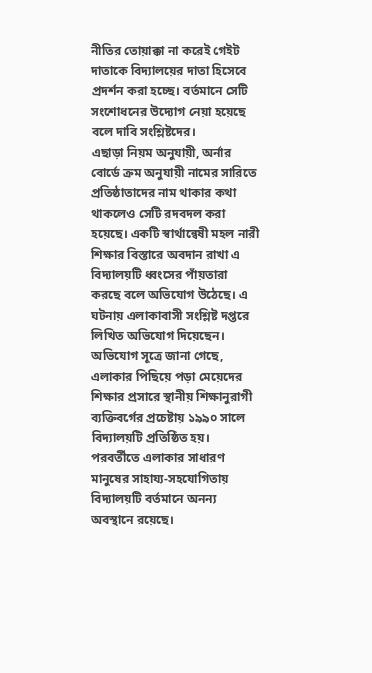নীতির তোয়াক্কা না করেই গেইট দাতাকে বিদ্যালয়ের দাতা হিসেবে প্রদর্শন করা হচ্ছে। বর্তমানে সেটি সংশোধনের উদ্যোগ নেয়া হয়েছে বলে দাবি সংশ্লিষ্টদের।
এছাড়া নিয়ম অনুযায়ী, অর্নার বোর্ডে ক্রম অনুযায়ী নামের সারিতে প্রতিষ্ঠাতাদের নাম থাকার কথা থাকলেও সেটি রদবদল করা হয়েছে। একটি স্বার্থান্বেষী মহল নারী শিক্ষার বিস্তারে অবদান রাখা এ বিদ্যালয়টি ধ্বংসের পাঁয়তারা করছে বলে অভিযোগ উঠেছে। এ ঘটনায় এলাকাবাসী সংশ্লিষ্ট দপ্তরে লিখিত অভিযোগ দিয়েছেন।
অভিযোগ সূত্রে জানা গেছে, এলাকার পিছিয়ে পড়া মেয়েদের শিক্ষার প্রসারে স্থানীয় শিক্ষানুরাগী ব্যক্তিবর্গের প্রচেষ্টায় ১৯৯০ সালে বিদ্যালয়টি প্রতিষ্ঠিত হয়। পরবর্তীতে এলাকার সাধারণ মানুষের সাহায্য-সহযোগিতায় বিদ্যালয়টি বর্তমানে অনন্য অবস্থানে রয়েছে।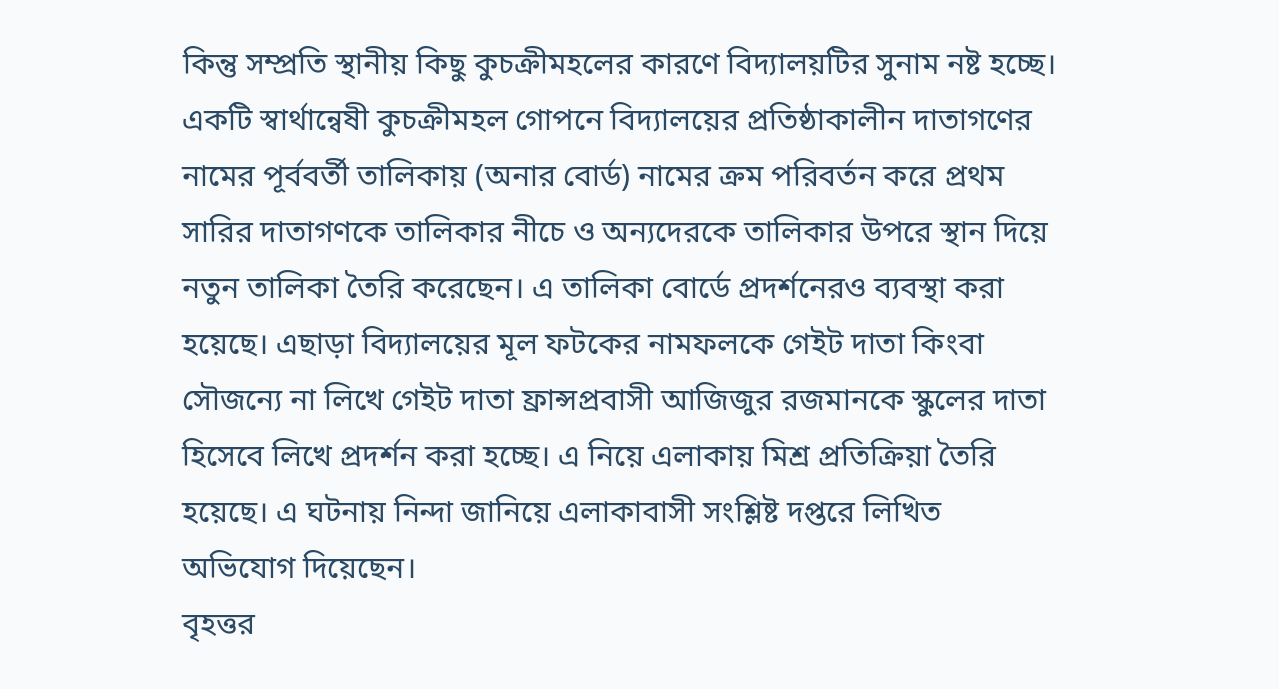কিন্তু সম্প্রতি স্থানীয় কিছু কুচক্রীমহলের কারণে বিদ্যালয়টির সুনাম নষ্ট হচ্ছে। একটি স্বার্থান্বেষী কুচক্রীমহল গোপনে বিদ্যালয়ের প্রতিষ্ঠাকালীন দাতাগণের নামের পূর্ববর্তী তালিকায় (অনার বোর্ড) নামের ক্রম পরিবর্তন করে প্রথম সারির দাতাগণকে তালিকার নীচে ও অন্যদেরকে তালিকার উপরে স্থান দিয়ে নতুন তালিকা তৈরি করেছেন। এ তালিকা বোর্ডে প্রদর্শনেরও ব্যবস্থা করা হয়েছে। এছাড়া বিদ্যালয়ের মূল ফটকের নামফলকে গেইট দাতা কিংবা সৌজন্যে না লিখে গেইট দাতা ফ্রান্সপ্রবাসী আজিজুর রজমানকে স্কুলের দাতা হিসেবে লিখে প্রদর্শন করা হচ্ছে। এ নিয়ে এলাকায় মিশ্র প্রতিক্রিয়া তৈরি হয়েছে। এ ঘটনায় নিন্দা জানিয়ে এলাকাবাসী সংশ্লিষ্ট দপ্তরে লিখিত অভিযোগ দিয়েছেন।
বৃহত্তর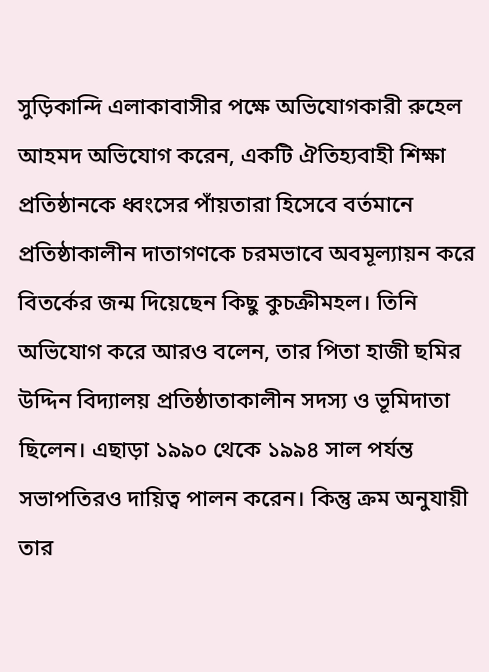সুড়িকান্দি এলাকাবাসীর পক্ষে অভিযোগকারী রুহেল আহমদ অভিযোগ করেন, একটি ঐতিহ্যবাহী শিক্ষা প্রতিষ্ঠানকে ধ্বংসের পাঁয়তারা হিসেবে বর্তমানে প্রতিষ্ঠাকালীন দাতাগণকে চরমভাবে অবমূল্যায়ন করে বিতর্কের জন্ম দিয়েছেন কিছু কুচক্রীমহল। তিনি অভিযোগ করে আরও বলেন, তার পিতা হাজী ছমির উদ্দিন বিদ্যালয় প্রতিষ্ঠাতাকালীন সদস্য ও ভূমিদাতা ছিলেন। এছাড়া ১৯৯০ থেকে ১৯৯৪ সাল পর্যন্ত সভাপতিরও দায়িত্ব পালন করেন। কিন্তু ক্রম অনুযায়ী তার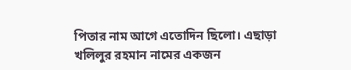পিতার নাম আগে এতোদিন ছিলো। এছাড়া খলিলুর রহমান নামের একজন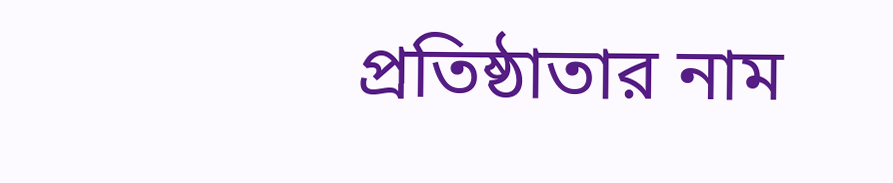প্রতিষ্ঠাতার নাম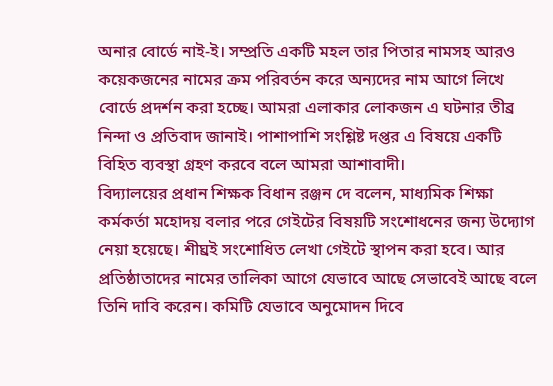অনার বোর্ডে নাই-ই। সম্প্রতি একটি মহল তার পিতার নামসহ আরও কয়েকজনের নামের ক্রম পরিবর্তন করে অন্যদের নাম আগে লিখে বোর্ডে প্রদর্শন করা হচ্ছে। আমরা এলাকার লোকজন এ ঘটনার তীব্র নিন্দা ও প্রতিবাদ জানাই। পাশাপাশি সংশ্লিষ্ট দপ্তর এ বিষয়ে একটি বিহিত ব্যবস্থা গ্রহণ করবে বলে আমরা আশাবাদী।
বিদ্যালয়ের প্রধান শিক্ষক বিধান রঞ্জন দে বলেন, মাধ্যমিক শিক্ষা কর্মকর্তা মহোদয় বলার পরে গেইটের বিষয়টি সংশোধনের জন্য উদ্যোগ নেয়া হয়েছে। শীঘ্রই সংশোধিত লেখা গেইটে স্থাপন করা হবে। আর প্রতিষ্ঠাতাদের নামের তালিকা আগে যেভাবে আছে সেভাবেই আছে বলে তিনি দাবি করেন। কমিটি যেভাবে অনুমোদন দিবে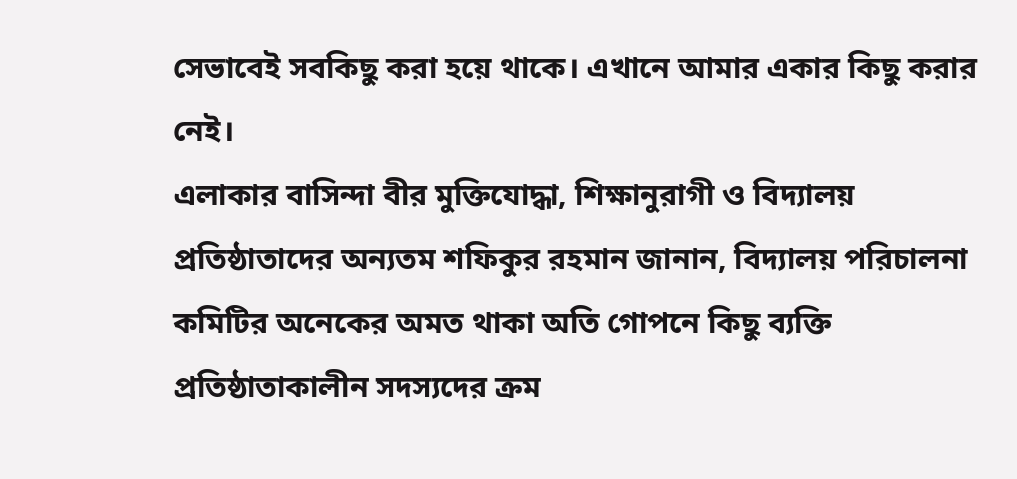সেভাবেই সবকিছু করা হয়ে থাকে। এখানে আমার একার কিছু করার নেই।
এলাকার বাসিন্দা বীর মুক্তিযোদ্ধা, শিক্ষানুরাগী ও বিদ্যালয় প্রতিষ্ঠাতাদের অন্যতম শফিকুর রহমান জানান, বিদ্যালয় পরিচালনা কমিটির অনেকের অমত থাকা অতি গোপনে কিছু ব্যক্তি প্রতিষ্ঠাতাকালীন সদস্যদের ক্রম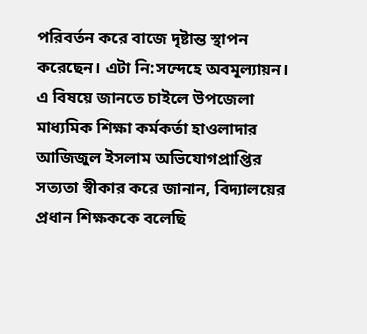পরিবর্তন করে বাজে দৃষ্টান্ত স্থাপন করেছেন। এটা নি:সন্দেহে অবমূল্যায়ন।
এ বিষয়ে জানতে চাইলে উপজেলা মাধ্যমিক শিক্ষা কর্মকর্তা হাওলাদার আজিজুল ইসলাম অভিযোগপ্রাপ্তির সত্যতা স্বীকার করে জানান, বিদ্যালয়ের প্রধান শিক্ষককে বলেছি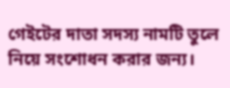গেইটের দাতা সদস্য নামটি তুলে নিয়ে সংশোধন করার জন্য।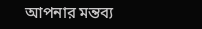আপনার মন্তব্য